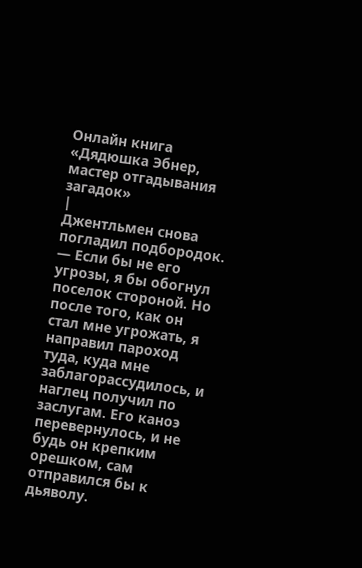Онлайн книга «Дядюшка Эбнер, мастер отгадывания загадок»
|
Джентльмен снова погладил подбородок. — Если бы не его угрозы, я бы обогнул поселок стороной. Но после того, как он стал мне угрожать, я направил пароход туда, куда мне заблагорассудилось, и наглец получил по заслугам. Его каноэ перевернулось, и не будь он крепким орешком, сам отправился бы к дьяволу.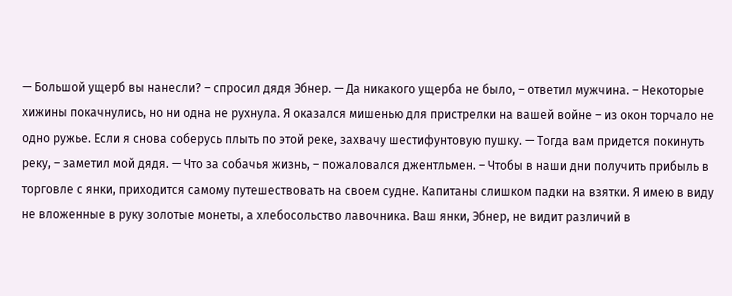— Большой ущерб вы нанесли? – спросил дядя Эбнер. — Да никакого ущерба не было, – ответил мужчина. – Некоторые хижины покачнулись, но ни одна не рухнула. Я оказался мишенью для пристрелки на вашей войне – из окон торчало не одно ружье. Если я снова соберусь плыть по этой реке, захвачу шестифунтовую пушку. — Тогда вам придется покинуть реку, – заметил мой дядя. — Что за собачья жизнь, – пожаловался джентльмен. – Чтобы в наши дни получить прибыль в торговле с янки, приходится самому путешествовать на своем судне. Капитаны слишком падки на взятки. Я имею в виду не вложенные в руку золотые монеты, а хлебосольство лавочника. Ваш янки, Эбнер, не видит различий в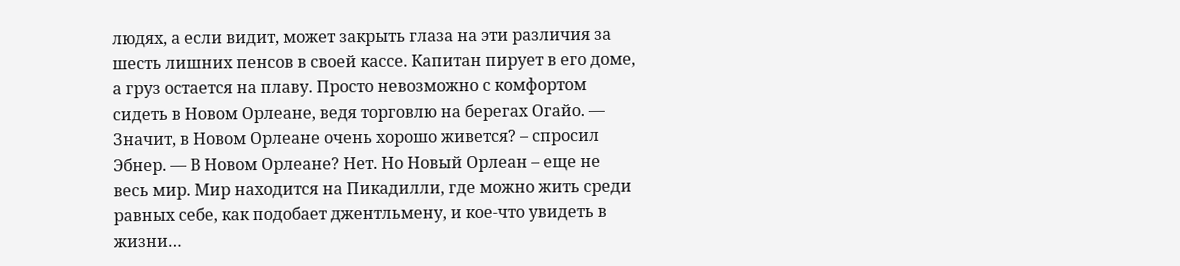людях, а если видит, может закрыть глаза на эти различия за шесть лишних пенсов в своей кассе. Капитан пирует в его доме, а груз остается на плаву. Просто невозможно с комфортом сидеть в Новом Орлеане, ведя торговлю на берегах Огайо. — Значит, в Новом Орлеане очень хорошо живется? – спросил Эбнер. — В Новом Орлеане? Нет. Но Новый Орлеан – еще не весь мир. Мир находится на Пикадилли, где можно жить среди равных себе, как подобает джентльмену, и кое-что увидеть в жизни…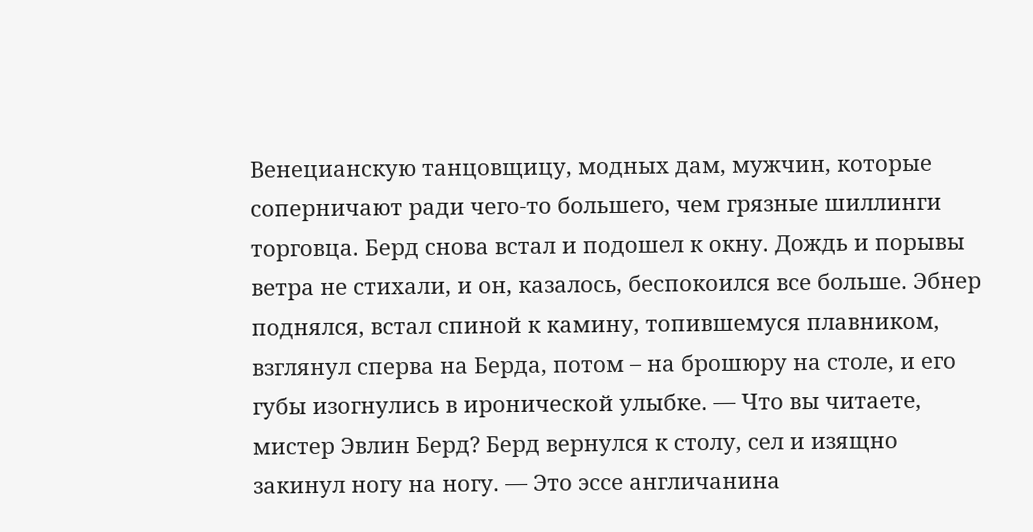Венецианскую танцовщицу, модных дам, мужчин, которые соперничают ради чего-то большего, чем грязные шиллинги торговца. Берд снова встал и подошел к окну. Дождь и порывы ветра не стихали, и он, казалось, беспокоился все больше. Эбнер поднялся, встал спиной к камину, топившемуся плавником, взглянул сперва на Берда, потом – на брошюру на столе, и его губы изогнулись в иронической улыбке. — Что вы читаете, мистер Эвлин Берд? Берд вернулся к столу, сел и изящно закинул ногу на ногу. — Это эссе англичанина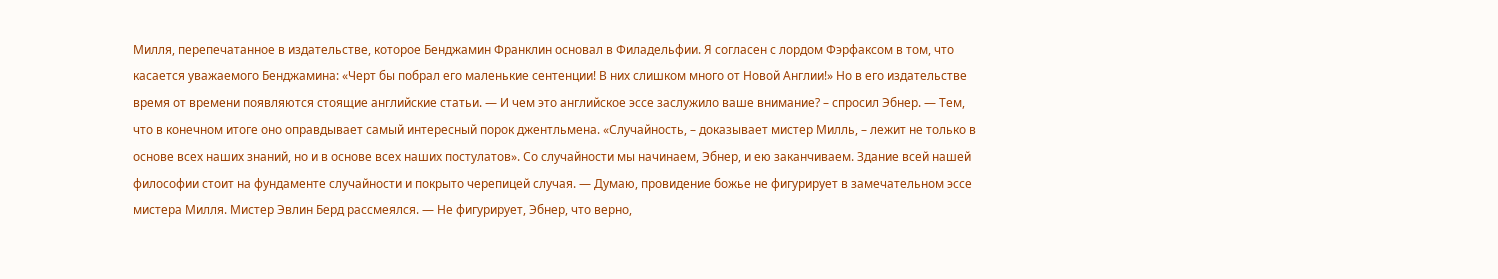Милля, перепечатанное в издательстве, которое Бенджамин Франклин основал в Филадельфии. Я согласен с лордом Фэрфаксом в том, что касается уважаемого Бенджамина: «Черт бы побрал его маленькие сентенции! В них слишком много от Новой Англии!» Но в его издательстве время от времени появляются стоящие английские статьи. — И чем это английское эссе заслужило ваше внимание? – спросил Эбнер. — Тем, что в конечном итоге оно оправдывает самый интересный порок джентльмена. «Случайность, – доказывает мистер Милль, – лежит не только в основе всех наших знаний, но и в основе всех наших постулатов». Со случайности мы начинаем, Эбнер, и ею заканчиваем. Здание всей нашей философии стоит на фундаменте случайности и покрыто черепицей случая. — Думаю, провидение божье не фигурирует в замечательном эссе мистера Милля. Мистер Эвлин Берд рассмеялся. — Не фигурирует, Эбнер, что верно,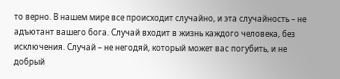то верно. В нашем мире все происходит случайно, и эта случайность – не адъютант вашего бога. Случай входит в жизнь каждого человека, без исключения. Случай – не негодяй, который может вас погубить, и не добрый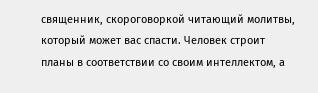священник, скороговоркой читающий молитвы, который может вас спасти. Человек строит планы в соответствии со своим интеллектом, а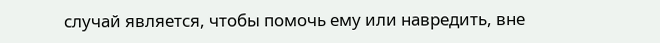случай является, чтобы помочь ему или навредить, вне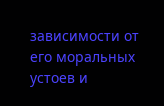зависимости от его моральных устоев и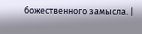божественного замысла. |